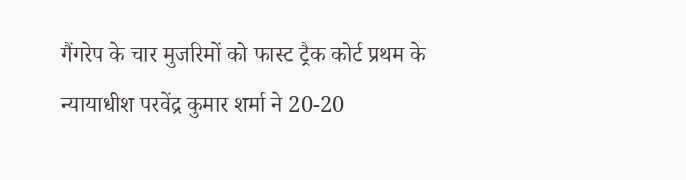गैंगरेप के चार मुजरिमों को फास्ट ट्रैक कोर्ट प्रथम के न्यायाधीश परवेंद्र कुमार शर्मा ने 20-20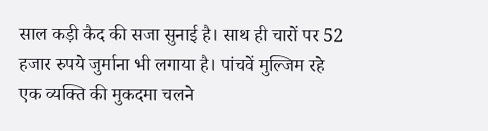साल कड़ी कैद की सजा सुनाई है। साथ ही चारों पर 52 हजार रुपये जुर्माना भी लगाया है। पांचवें मुल्जिम रहे एक व्यक्ति की मुकदमा चलने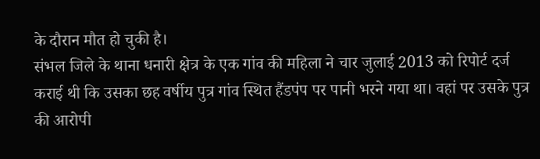के दौरान मौत हो चुकी है।
संभल जिले के थाना धनारी क्षेत्र के एक गांव की महिला ने चार जुलाई 2013 को रिपोर्ट दर्ज कराई थी कि उसका छह वर्षीय पुत्र गांव स्थित हैंडपंप पर पानी भरने गया था। वहां पर उसके पुत्र की आरोपी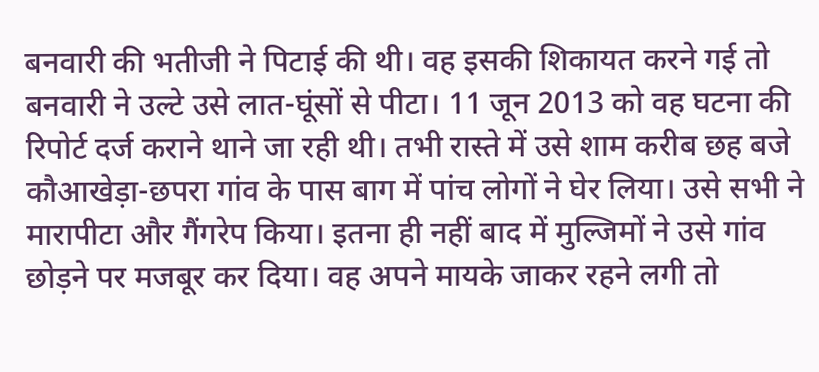बनवारी की भतीजी ने पिटाई की थी। वह इसकी शिकायत करने गई तो बनवारी ने उल्टे उसे लात-घूंसों से पीटा। 11 जून 2013 को वह घटना की रिपोर्ट दर्ज कराने थाने जा रही थी। तभी रास्ते में उसे शाम करीब छह बजे कौआखेड़ा-छपरा गांव के पास बाग में पांच लोगों ने घेर लिया। उसे सभी ने मारापीटा और गैंगरेप किया। इतना ही नहीं बाद में मुल्जिमों ने उसे गांव छोड़ने पर मजबूर कर दिया। वह अपने मायके जाकर रहने लगी तो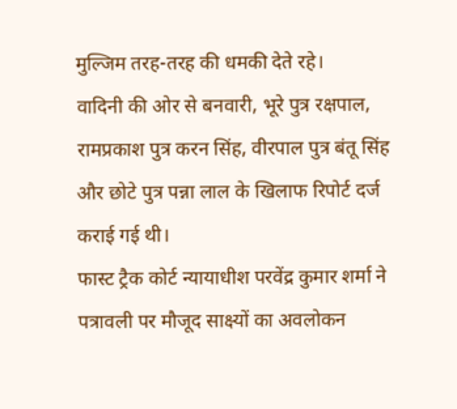मुल्जिम तरह-तरह की धमकी देते रहे।
वादिनी की ओर से बनवारी, भूरे पुत्र रक्षपाल, रामप्रकाश पुत्र करन सिंह, वीरपाल पुत्र बंतू सिंह और छोटे पुत्र पन्ना लाल के खिलाफ रिपोर्ट दर्ज कराई गई थी।
फास्ट ट्रैक कोर्ट न्यायाधीश परवेंद्र कुमार शर्मा ने पत्रावली पर मौजूद साक्ष्यों का अवलोकन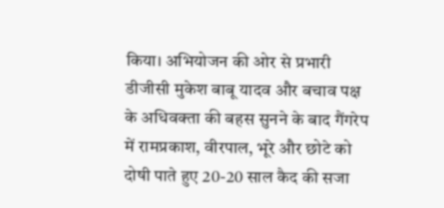किया। अभियोजन की ओर से प्रभारी डीजीसी मुकेश बाबू यादव और बचाव पक्ष के अधिवक्ता की बहस सुनने के बाद गैंगरेप में रामप्रकाश, वीरपाल, भूरे और छोटे को दोषी पाते हुए 20-20 साल कैद की सजा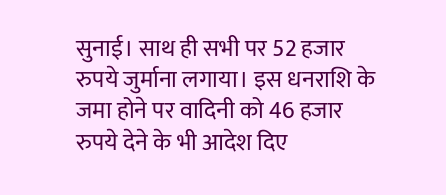सुनाई। साथ ही सभी पर 52 हजार रुपये जुर्माना लगाया। इस धनराशि के जमा होने पर वादिनी को 46 हजार रुपये देने के भी आदेश दिए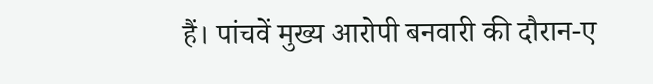हैं। पांचवें मुख्य आरोपी बनवारी की दौरान-ए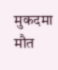मुकदमा मौत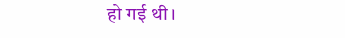हो गई थी।